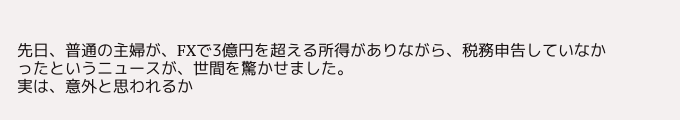先日、普通の主婦が、FXで3億円を超える所得がありながら、税務申告していなかったというニュースが、世間を驚かせました。
実は、意外と思われるか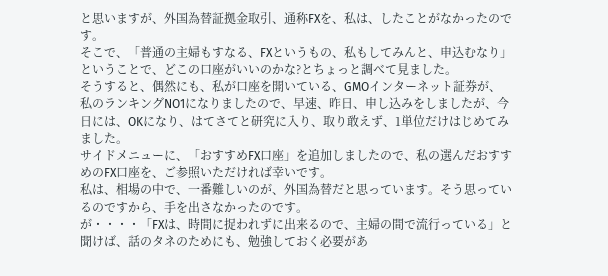と思いますが、外国為替証拠金取引、通称FXを、私は、したことがなかったのです。
そこで、「普通の主婦もすなる、FXというもの、私もしてみんと、申込むなり」ということで、どこの口座がいいのかな?とちょっと調べて見ました。
そうすると、偶然にも、私が口座を開いている、GMOインターネット証券が、私のランキングNO1になりましたので、早速、昨日、申し込みをしましたが、今日には、OKになり、はてさてと研究に入り、取り敢えず、1単位だけはじめてみました。
サイドメニューに、「おすすめFX口座」を追加しましたので、私の選んだおすすめのFX口座を、ご参照いただければ幸いです。
私は、相場の中で、一番難しいのが、外国為替だと思っています。そう思っているのですから、手を出さなかったのです。
が・・・・「FXは、時間に捉われずに出来るので、主婦の間で流行っている」と聞けば、話のタネのためにも、勉強しておく必要があ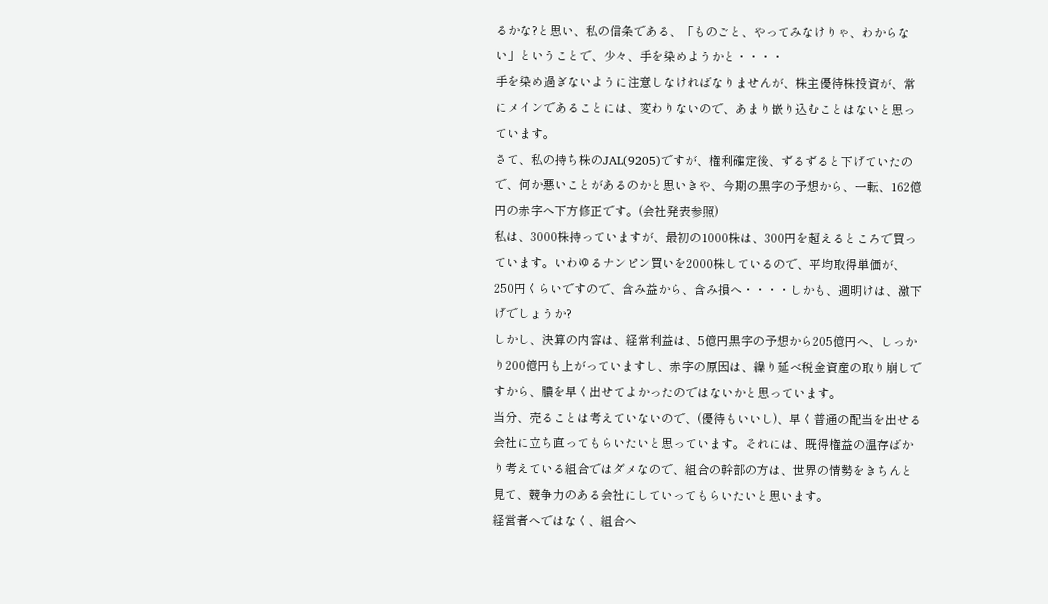るかな?と思い、私の信条である、「ものごと、やってみなけりゃ、わからない」ということで、少々、手を染めようかと・・・・
手を染め過ぎないように注意しなければなりませんが、株主優待株投資が、常にメインであることには、変わりないので、あまり嵌り込むことはないと思っています。
さて、私の持ち株のJAL(9205)ですが、権利確定後、ずるずると下げていたので、何か悪いことがあるのかと思いきや、今期の黒字の予想から、一転、162億円の赤字へ下方修正です。(会社発表参照)
私は、3000株持っていますが、最初の1000株は、300円を超えるところで買っています。いわゆるナンピン買いを2000株しているので、平均取得単価が、250円くらいですので、含み益から、含み損へ・・・・しかも、週明けは、激下げでしょうか?
しかし、決算の内容は、経常利益は、5億円黒字の予想から205億円へ、しっかり200億円も上がっていますし、赤字の原因は、繰り延べ税金資産の取り崩しですから、膿を早く出せてよかったのではないかと思っています。
当分、売ることは考えていないので、(優待もいいし)、早く普通の配当を出せる会社に立ち直ってもらいたいと思っています。それには、既得権益の温存ばかり考えている組合ではダメなので、組合の幹部の方は、世界の情勢をきちんと見て、競争力のある会社にしていってもらいたいと思います。
経営者へではなく、組合へ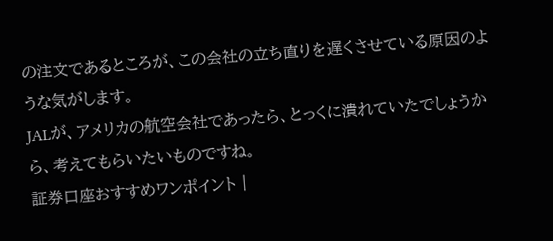の注文であるところが、この会社の立ち直りを遅くさせている原因のような気がします。
JALが、アメリカの航空会社であったら、とっくに潰れていたでしょうから、考えてもらいたいものですね。
証券口座おすすめワンポイント |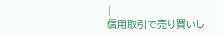|
信用取引で売り買いし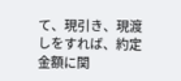て、現引き、現渡しをすれば、約定金額に関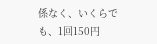係なく、いくらでも、1回150円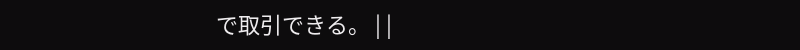で取引できる。 | |